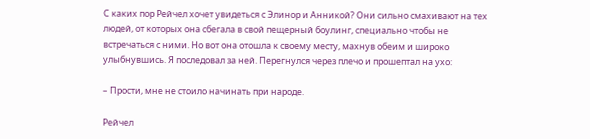С каких пор Рейчел хочет увидеться с Элинор и Анникой? Они сильно смахивают на тех людей, от которых она сбегала в свой пещерный боулинг, специально чтобы не встречаться с ними. Но вот она отошла к своему месту, махнув обеим и широко улыбнувшись. Я последовал за ней. Перегнулся через плечо и прошептал на ухо:

– Прости, мне не стоило начинать при народе.

Рейчел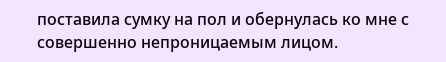поставила сумку на пол и обернулась ко мне с совершенно непроницаемым лицом.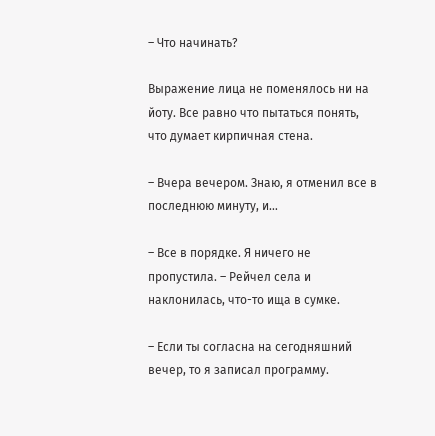– Что начинать?

Выражение лица не поменялось ни на йоту. Все равно что пытаться понять, что думает кирпичная стена.

– Вчера вечером. Знаю, я отменил все в последнюю минуту, и…

– Все в порядке. Я ничего не пропустила. – Рейчел села и наклонилась, что-то ища в сумке.

– Если ты согласна на сегодняшний вечер, то я записал программу.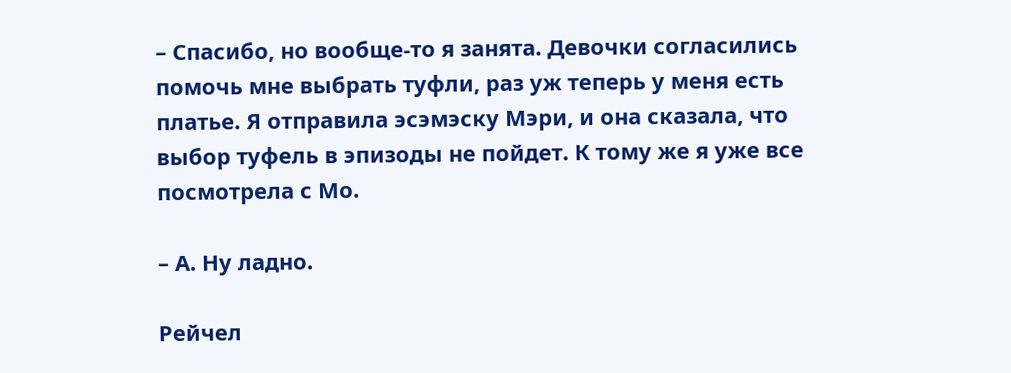– Спасибо, но вообще-то я занята. Девочки согласились помочь мне выбрать туфли, раз уж теперь у меня есть платье. Я отправила эсэмэску Мэри, и она сказала, что выбор туфель в эпизоды не пойдет. К тому же я уже все посмотрела с Мо.

– А. Ну ладно.

Рейчел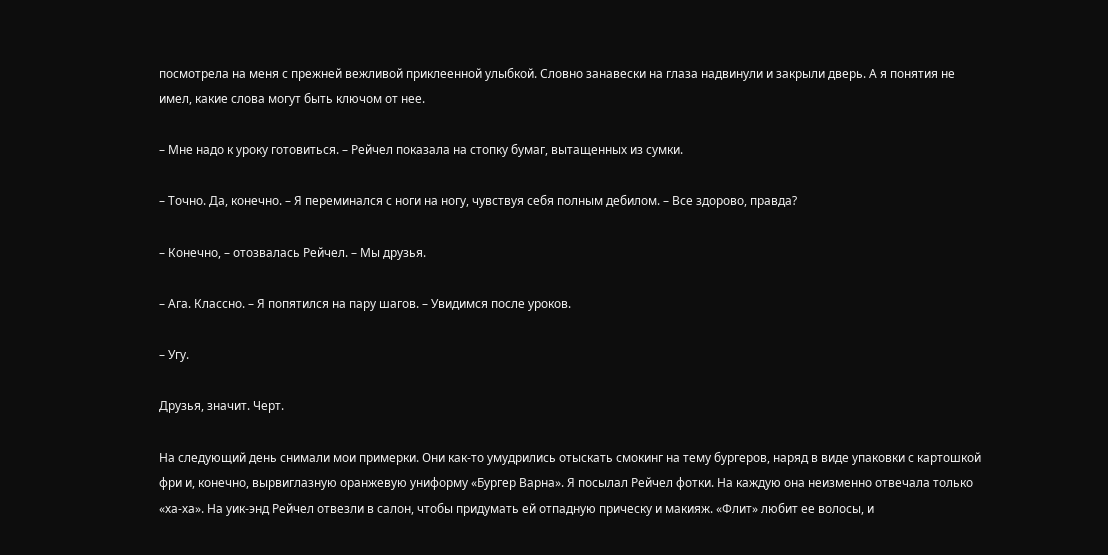посмотрела на меня с прежней вежливой приклеенной улыбкой. Словно занавески на глаза надвинули и закрыли дверь. А я понятия не имел, какие слова могут быть ключом от нее.

– Мне надо к уроку готовиться. – Рейчел показала на стопку бумаг, вытащенных из сумки.

– Точно. Да, конечно. – Я переминался с ноги на ногу, чувствуя себя полным дебилом. – Все здорово, правда?

– Конечно, – отозвалась Рейчел. – Мы друзья.

– Ага. Классно. – Я попятился на пару шагов. – Увидимся после уроков.

– Угу.

Друзья, значит. Черт.

На следующий день снимали мои примерки. Они как-то умудрились отыскать смокинг на тему бургеров, наряд в виде упаковки с картошкой фри и, конечно, вырвиглазную оранжевую униформу «Бургер Варна». Я посылал Рейчел фотки. На каждую она неизменно отвечала только «ха-ха». На уик-энд Рейчел отвезли в салон, чтобы придумать ей отпадную прическу и макияж. «Флит» любит ее волосы, и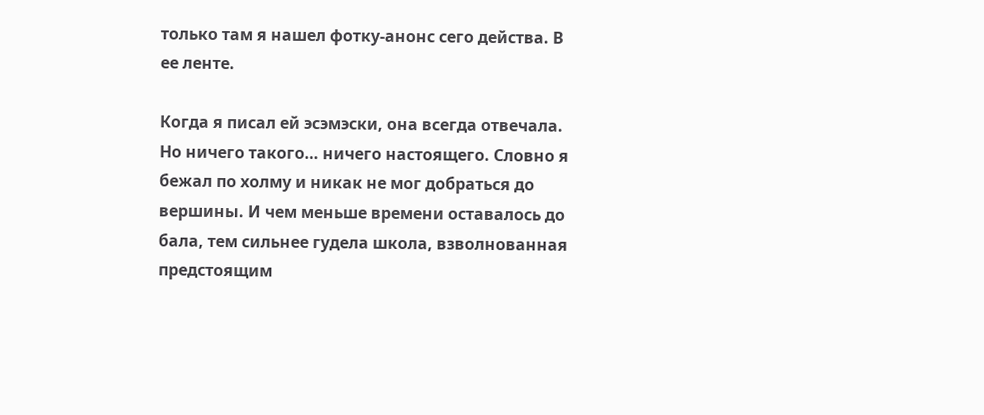только там я нашел фотку-анонс сего действа. В ее ленте.

Когда я писал ей эсэмэски, она всегда отвечала. Но ничего такого… ничего настоящего. Словно я бежал по холму и никак не мог добраться до вершины. И чем меньше времени оставалось до бала, тем сильнее гудела школа, взволнованная предстоящим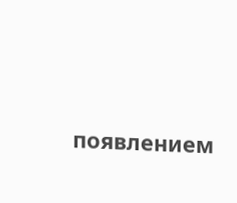появлением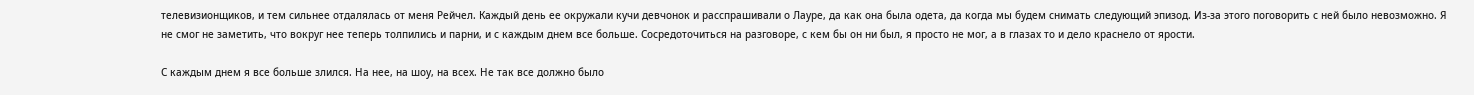телевизионщиков, и тем сильнее отдалялась от меня Рейчел. Каждый день ее окружали кучи девчонок и расспрашивали о Лауре, да как она была одета, да когда мы будем снимать следующий эпизод. Из-за этого поговорить с ней было невозможно. Я не смог не заметить, что вокруг нее теперь толпились и парни, и с каждым днем все больше. Сосредоточиться на разговоре, с кем бы он ни был, я просто не мог, а в глазах то и дело краснело от ярости.

С каждым днем я все больше злился. На нее, на шоу, на всех. Не так все должно было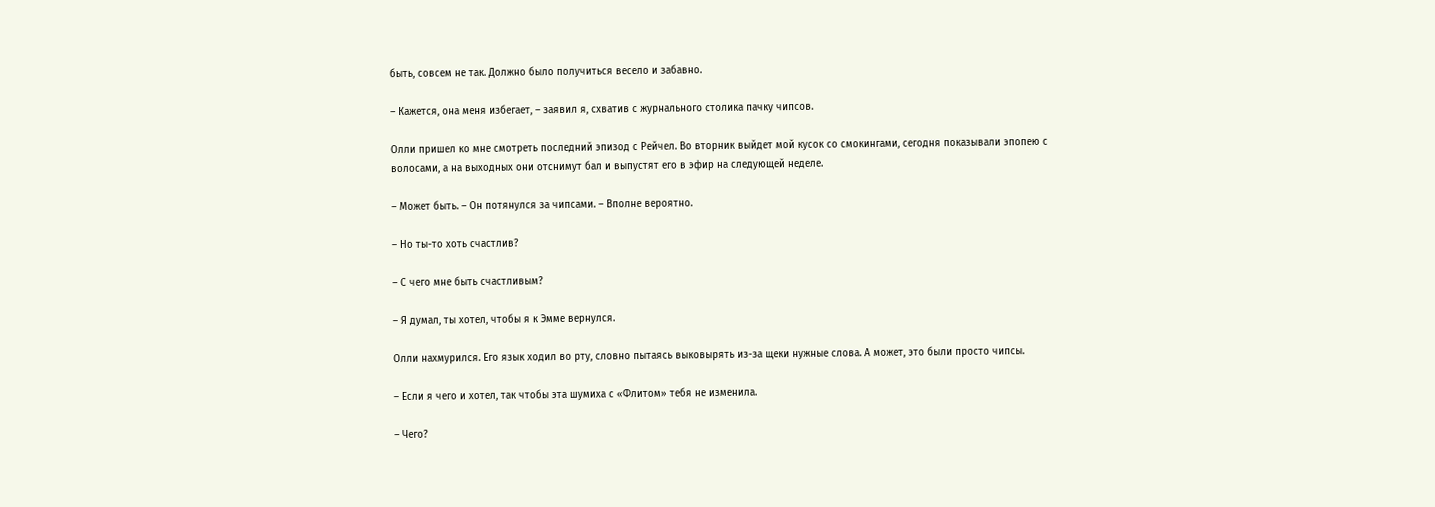быть, совсем не так. Должно было получиться весело и забавно.

– Кажется, она меня избегает, – заявил я, схватив с журнального столика пачку чипсов.

Олли пришел ко мне смотреть последний эпизод с Рейчел. Во вторник выйдет мой кусок со смокингами, сегодня показывали эпопею с волосами, а на выходных они отснимут бал и выпустят его в эфир на следующей неделе.

– Может быть. – Он потянулся за чипсами. – Вполне вероятно.

– Но ты-то хоть счастлив?

– С чего мне быть счастливым?

– Я думал, ты хотел, чтобы я к Эмме вернулся.

Олли нахмурился. Его язык ходил во рту, словно пытаясь выковырять из-за щеки нужные слова. А может, это были просто чипсы.

– Если я чего и хотел, так чтобы эта шумиха с «Флитом» тебя не изменила.

– Чего?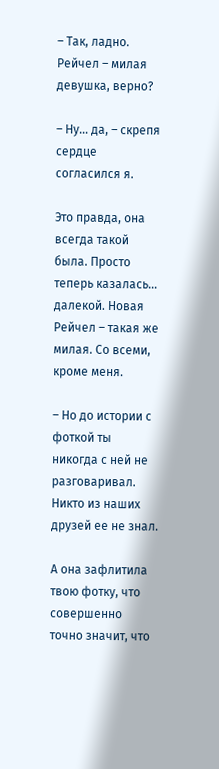– Так, ладно. Рейчел – милая девушка, верно?

– Ну… да, – скрепя сердце согласился я.

Это правда, она всегда такой была. Просто теперь казалась… далекой. Новая Рейчел – такая же милая. Со всеми, кроме меня.

– Но до истории с фоткой ты никогда с ней не разговаривал. Никто из наших друзей ее не знал.

А она зафлитила твою фотку, что совершенно точно значит, что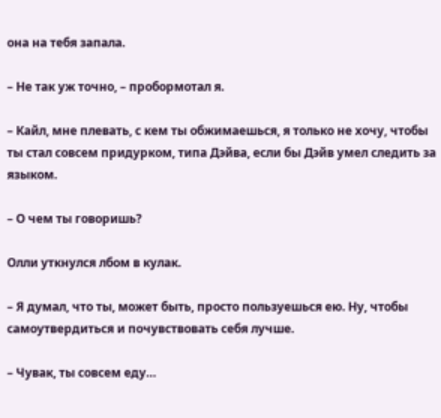она на тебя запала.

– Не так уж точно, – пробормотал я.

– Кайл, мне плевать, с кем ты обжимаешься, я только не хочу, чтобы ты стал совсем придурком, типа Дэйва, если бы Дэйв умел следить за языком.

– О чем ты говоришь?

Олли уткнулся лбом в кулак.

– Я думал, что ты, может быть, просто пользуешься ею. Ну, чтобы самоутвердиться и почувствовать себя лучше.

– Чувак, ты совсем еду…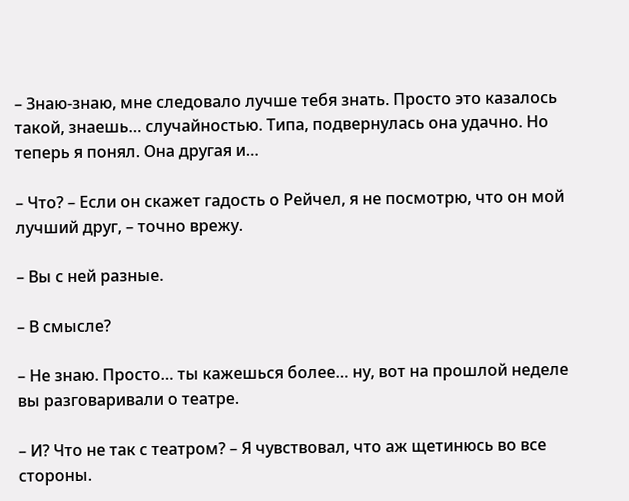– Знаю-знаю, мне следовало лучше тебя знать. Просто это казалось такой, знаешь… случайностью. Типа, подвернулась она удачно. Но теперь я понял. Она другая и…

– Что? – Если он скажет гадость о Рейчел, я не посмотрю, что он мой лучший друг, – точно врежу.

– Вы с ней разные.

– В смысле?

– Не знаю. Просто… ты кажешься более… ну, вот на прошлой неделе вы разговаривали о театре.

– И? Что не так с театром? – Я чувствовал, что аж щетинюсь во все стороны.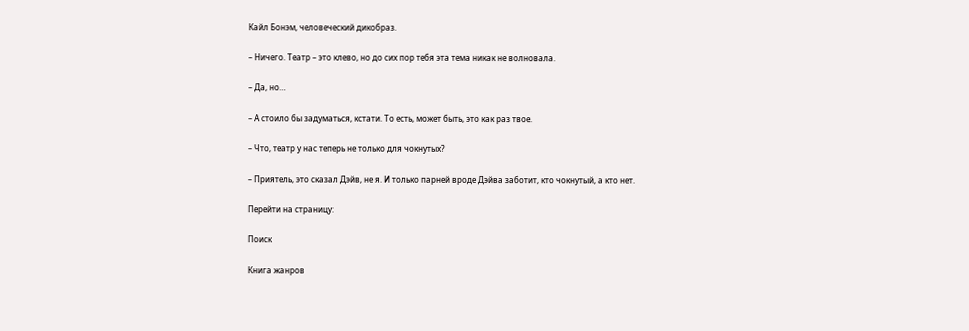Кайл Бонэм, человеческий дикобраз.

– Ничего. Театр – это клево, но до сих пор тебя эта тема никак не волновала.

– Да, но…

– А стоило бы задуматься, кстати. То есть, может быть, это как раз твое.

– Что, театр у нас теперь не только для чокнутых?

– Приятель, это сказал Дэйв, не я. И только парней вроде Дэйва заботит, кто чокнутый, а кто нет.

Перейти на страницу:

Поиск

Книга жанров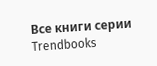Все книги серии Trendbooks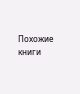Похожие книги